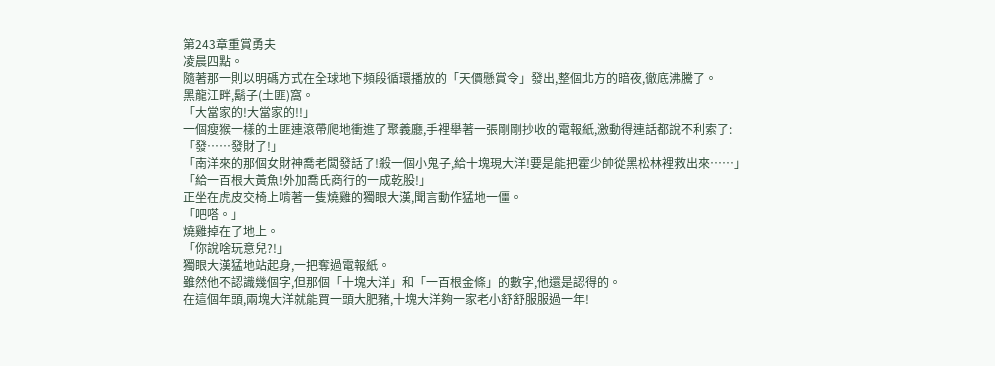第243章重賞勇夫
凌晨四點。
隨著那一則以明碼方式在全球地下頻段循環播放的「天價懸賞令」發出,整個北方的暗夜,徹底沸騰了。
黑龍江畔,鬍子(土匪)窩。
「大當家的!大當家的!!」
一個瘦猴一樣的土匪連滾帶爬地衝進了聚義廳,手裡舉著一張剛剛抄收的電報紙,激動得連話都說不利索了:
「發……發財了!」
「南洋來的那個女財神喬老闆發話了!殺一個小鬼子,給十塊現大洋!要是能把霍少帥從黑松林裡救出來……」
「給一百根大黃魚!外加喬氏商行的一成乾股!」
正坐在虎皮交椅上啃著一隻燒雞的獨眼大漢,聞言動作猛地一僵。
「吧嗒。」
燒雞掉在了地上。
「你說啥玩意兒?!」
獨眼大漢猛地站起身,一把奪過電報紙。
雖然他不認識幾個字,但那個「十塊大洋」和「一百根金條」的數字,他還是認得的。
在這個年頭,兩塊大洋就能買一頭大肥豬,十塊大洋夠一家老小舒舒服服過一年!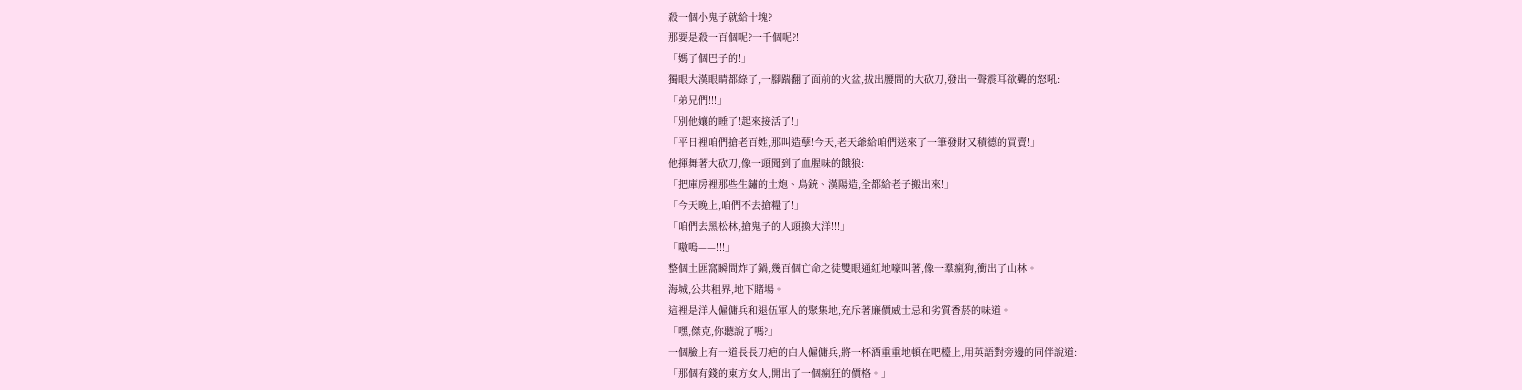殺一個小鬼子就給十塊?
那要是殺一百個呢?一千個呢?!
「媽了個巴子的!」
獨眼大漢眼睛都綠了,一腳踹翻了面前的火盆,拔出腰間的大砍刀,發出一聲震耳欲聾的怒吼:
「弟兄們!!!」
「別他孃的睡了!起來接活了!」
「平日裡咱們搶老百姓,那叫造孽!今天,老天爺給咱們送來了一筆發財又積德的買賣!」
他揮舞著大砍刀,像一頭聞到了血腥味的餓狼:
「把庫房裡那些生鏽的土炮、鳥銃、漢陽造,全都給老子搬出來!」
「今天晚上,咱們不去搶糧了!」
「咱們去黑松林,搶鬼子的人頭換大洋!!!」
「嗷嗚——!!!」
整個土匪窩瞬間炸了鍋,幾百個亡命之徒雙眼通紅地嚎叫著,像一羣瘋狗,衝出了山林。
海城,公共租界,地下賭場。
這裡是洋人僱傭兵和退伍軍人的聚集地,充斥著廉價威士忌和劣質香菸的味道。
「嘿,傑克,你聽說了嗎?」
一個臉上有一道長長刀疤的白人僱傭兵,將一杯酒重重地頓在吧檯上,用英語對旁邊的同伴說道:
「那個有錢的東方女人,開出了一個瘋狂的價格。」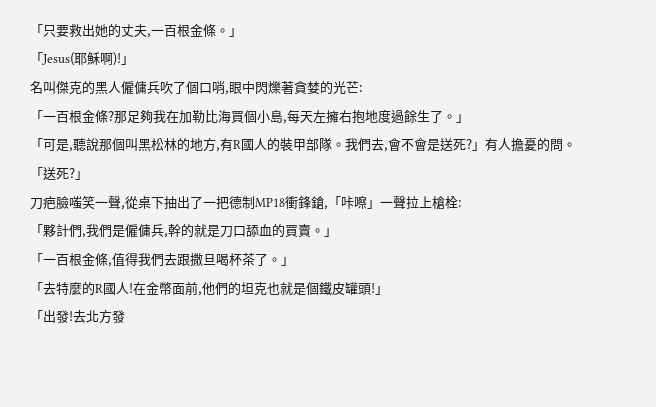「只要救出她的丈夫,一百根金條。」
「Jesus(耶穌啊)!」
名叫傑克的黑人僱傭兵吹了個口哨,眼中閃爍著貪婪的光芒:
「一百根金條?那足夠我在加勒比海買個小島,每天左擁右抱地度過餘生了。」
「可是,聽說那個叫黑松林的地方,有R國人的裝甲部隊。我們去,會不會是送死?」有人擔憂的問。
「送死?」
刀疤臉嗤笑一聲,從桌下抽出了一把德制MP18衝鋒鎗,「咔嚓」一聲拉上槍栓:
「夥計們,我們是僱傭兵,幹的就是刀口舔血的買賣。」
「一百根金條,值得我們去跟撒旦喝杯茶了。」
「去特麼的R國人!在金幣面前,他們的坦克也就是個鐵皮罐頭!」
「出發!去北方發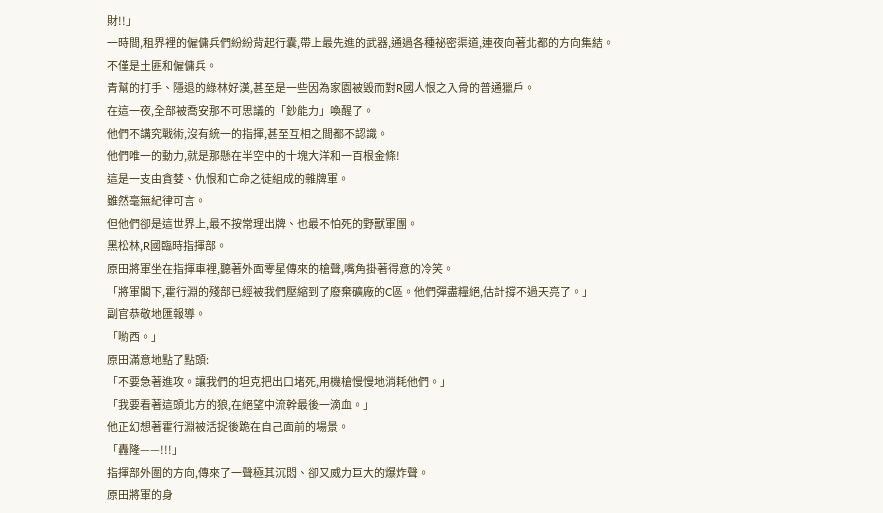財!!」
一時間,租界裡的僱傭兵們紛紛背起行囊,帶上最先進的武器,通過各種祕密渠道,連夜向著北都的方向集結。
不僅是土匪和僱傭兵。
青幫的打手、隱退的綠林好漢,甚至是一些因為家園被毀而對R國人恨之入骨的普通獵戶。
在這一夜,全部被喬安那不可思議的「鈔能力」喚醒了。
他們不講究戰術,沒有統一的指揮,甚至互相之間都不認識。
他們唯一的動力,就是那懸在半空中的十塊大洋和一百根金條!
這是一支由貪婪、仇恨和亡命之徒組成的雜牌軍。
雖然毫無紀律可言。
但他們卻是這世界上,最不按常理出牌、也最不怕死的野獸軍團。
黑松林,R國臨時指揮部。
原田將軍坐在指揮車裡,聽著外面零星傳來的槍聲,嘴角掛著得意的冷笑。
「將軍閣下,霍行淵的殘部已經被我們壓縮到了廢棄礦廠的C區。他們彈盡糧絕,估計撐不過天亮了。」
副官恭敬地匯報導。
「喲西。」
原田滿意地點了點頭:
「不要急著進攻。讓我們的坦克把出口堵死,用機槍慢慢地消耗他們。」
「我要看著這頭北方的狼,在絕望中流幹最後一滴血。」
他正幻想著霍行淵被活捉後跪在自己面前的場景。
「轟隆——!!!」
指揮部外圍的方向,傳來了一聲極其沉悶、卻又威力巨大的爆炸聲。
原田將軍的身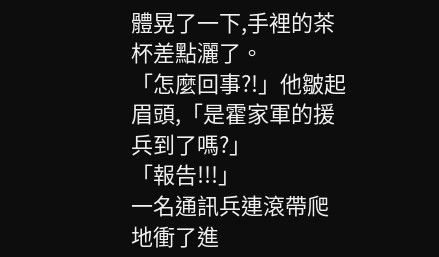體晃了一下,手裡的茶杯差點灑了。
「怎麼回事?!」他皺起眉頭,「是霍家軍的援兵到了嗎?」
「報告!!!」
一名通訊兵連滾帶爬地衝了進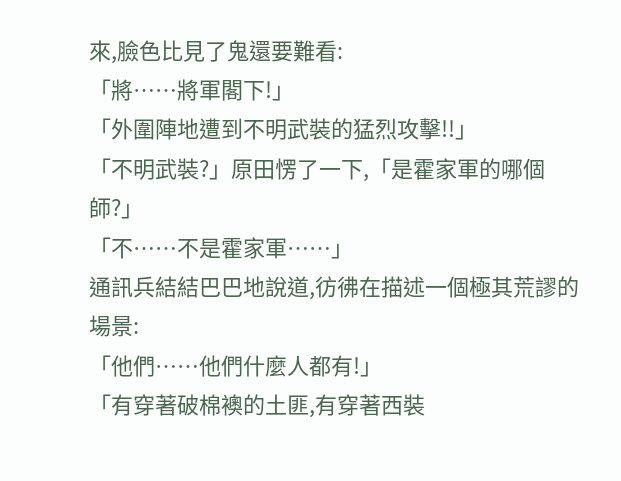來,臉色比見了鬼還要難看:
「將……將軍閣下!」
「外圍陣地遭到不明武裝的猛烈攻擊!!」
「不明武裝?」原田愣了一下,「是霍家軍的哪個師?」
「不……不是霍家軍……」
通訊兵結結巴巴地說道,彷彿在描述一個極其荒謬的場景:
「他們……他們什麼人都有!」
「有穿著破棉襖的土匪,有穿著西裝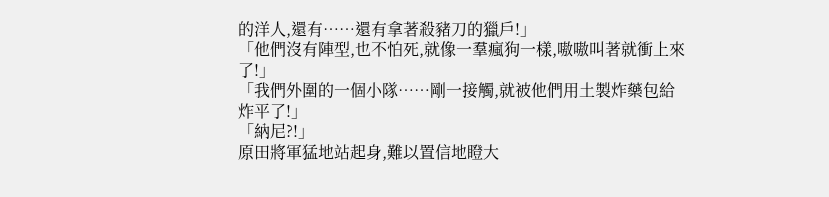的洋人,還有……還有拿著殺豬刀的獵戶!」
「他們沒有陣型,也不怕死,就像一羣瘋狗一樣,嗷嗷叫著就衝上來了!」
「我們外圍的一個小隊……剛一接觸,就被他們用土製炸藥包給炸平了!」
「納尼?!」
原田將軍猛地站起身,難以置信地瞪大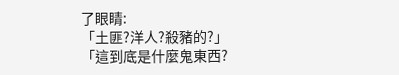了眼睛:
「土匪?洋人?殺豬的?」
「這到底是什麼鬼東西?